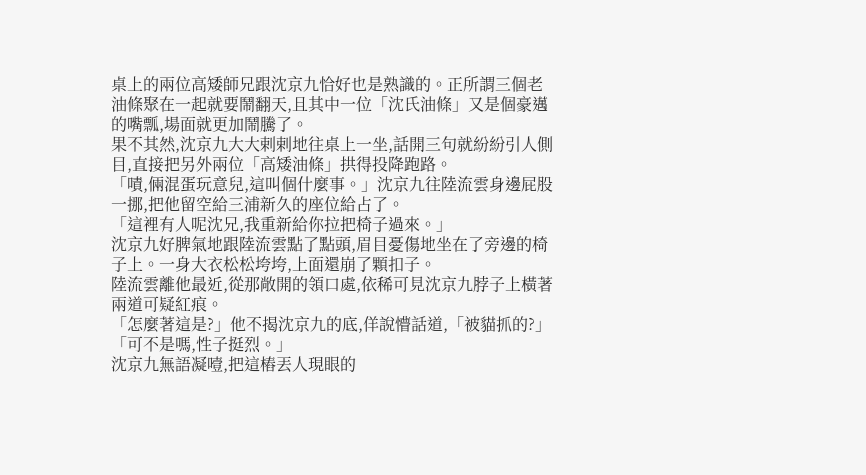桌上的兩位高矮師兄跟沈京九恰好也是熟識的。正所謂三個老油條聚在一起就要鬧翻天,且其中一位「沈氏油條」又是個豪邁的嘴瓢,場面就更加鬧騰了。
果不其然,沈京九大大剌剌地往桌上一坐,話開三句就紛紛引人側目,直接把另外兩位「高矮油條」拱得投降跑路。
「嘖,倆混蛋玩意兒,這叫個什麼事。」沈京九往陸流雲身邊屁股一挪,把他留空給三浦新久的座位給占了。
「這裡有人呢沈兄,我重新給你拉把椅子過來。」
沈京九好脾氣地跟陸流雲點了點頭,眉目憂傷地坐在了旁邊的椅子上。一身大衣松松垮垮,上面還崩了顆扣子。
陸流雲離他最近,從那敞開的領口處,依稀可見沈京九脖子上橫著兩道可疑紅痕。
「怎麼著這是?」他不揭沈京九的底,佯說懵話道,「被貓抓的?」
「可不是嗎,性子挺烈。」
沈京九無語凝噎,把這樁丟人現眼的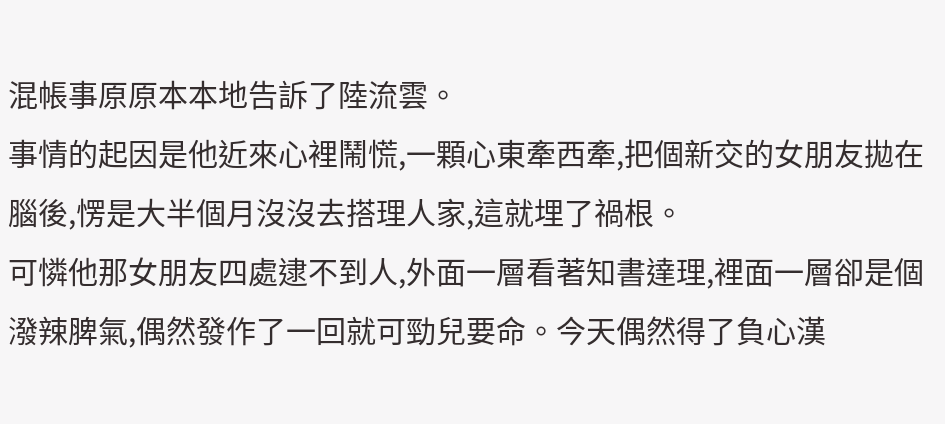混帳事原原本本地告訴了陸流雲。
事情的起因是他近來心裡鬧慌,一顆心東牽西牽,把個新交的女朋友拋在腦後,愣是大半個月沒沒去搭理人家,這就埋了禍根。
可憐他那女朋友四處逮不到人,外面一層看著知書達理,裡面一層卻是個潑辣脾氣,偶然發作了一回就可勁兒要命。今天偶然得了負心漢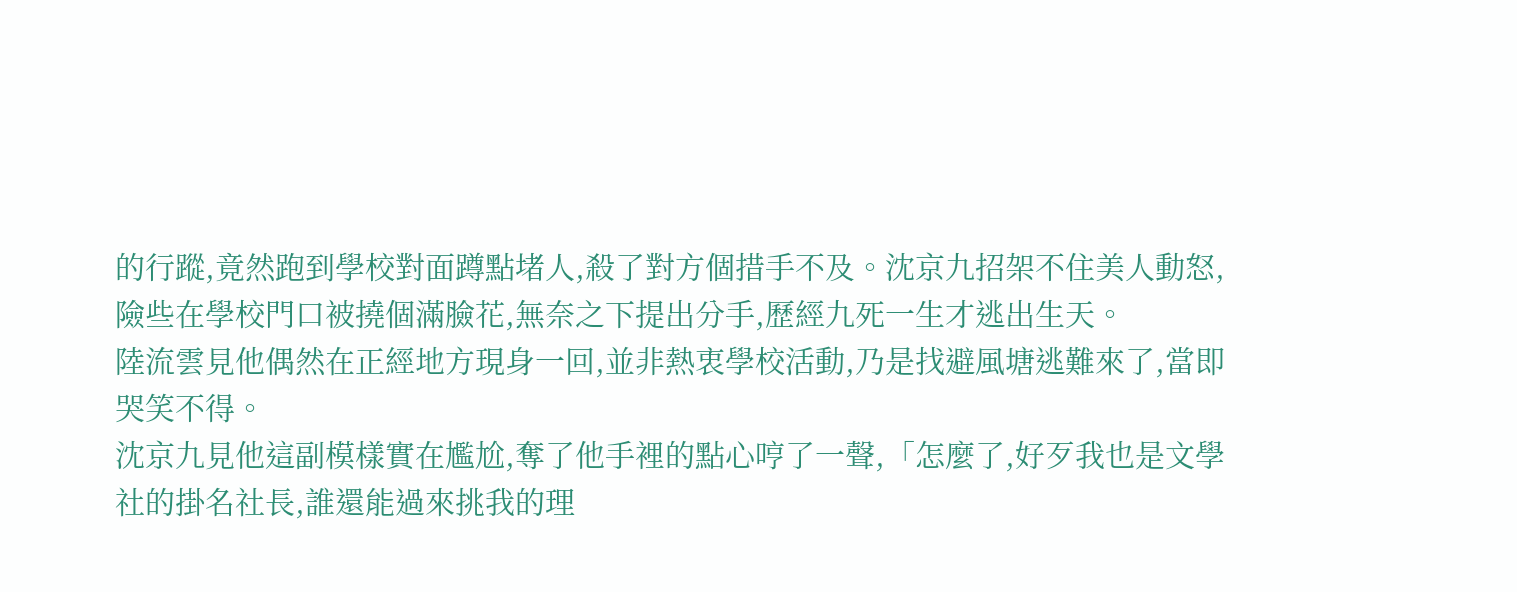的行蹤,竟然跑到學校對面蹲點堵人,殺了對方個措手不及。沈京九招架不住美人動怒,險些在學校門口被撓個滿臉花,無奈之下提出分手,歷經九死一生才逃出生天。
陸流雲見他偶然在正經地方現身一回,並非熱衷學校活動,乃是找避風塘逃難來了,當即哭笑不得。
沈京九見他這副模樣實在尷尬,奪了他手裡的點心哼了一聲,「怎麼了,好歹我也是文學社的掛名社長,誰還能過來挑我的理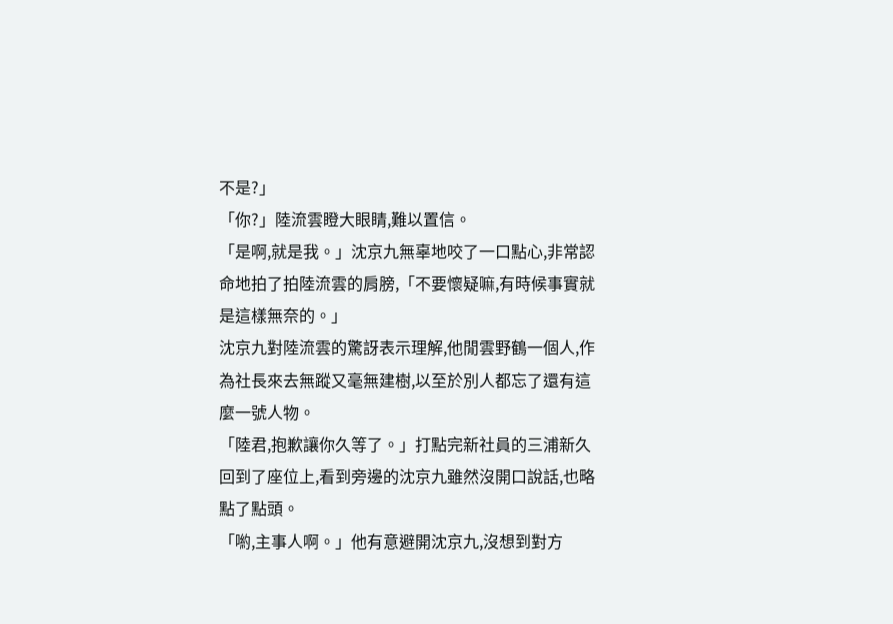不是?」
「你?」陸流雲瞪大眼睛,難以置信。
「是啊,就是我。」沈京九無辜地咬了一口點心,非常認命地拍了拍陸流雲的肩膀,「不要懷疑嘛,有時候事實就是這樣無奈的。」
沈京九對陸流雲的驚訝表示理解,他閒雲野鶴一個人,作為社長來去無蹤又毫無建樹,以至於別人都忘了還有這麼一號人物。
「陸君,抱歉讓你久等了。」打點完新社員的三浦新久回到了座位上,看到旁邊的沈京九雖然沒開口說話,也略點了點頭。
「喲,主事人啊。」他有意避開沈京九,沒想到對方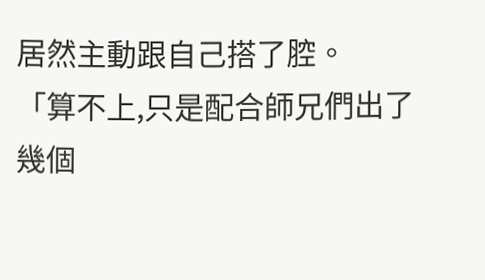居然主動跟自己搭了腔。
「算不上,只是配合師兄們出了幾個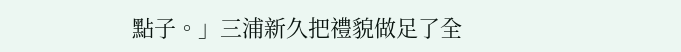點子。」三浦新久把禮貌做足了全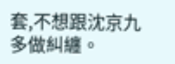套,不想跟沈京九多做糾纏。